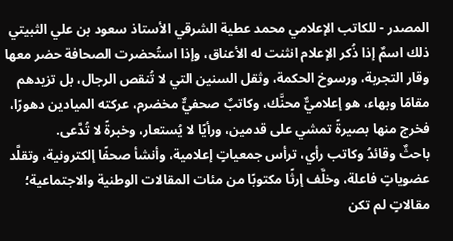المصدر - للكاتب الإعلامي محمد عطية الشرقي الأستاذ سعود بن علي الثبيتي ذلك اسمٌ إذا ذُكر الإعلام انثنت له الأعناق، وإذا استُحضرت الصحافة حضر معها وقار التجربة، ورسوخ الحكمة، وثقل السنين التي لا تُنقص الرجال، بل تزيدهم مقامًا وبهاء، هو إعلاميٌّ محنَّك، وكاتبٌ صحفيٌّ مخضرم، عركته الميادين دهورًا، فخرج منها بصيرةً تمشي على قدمين، ورأيًا لا يُستعار، وخبرةً لا تُدَّعى.
باحثٌ وقائدُ وكاتب رأي، ترأس جمعياتٍ إعلامية، وأنشأ صحفًا إلكترونية، وتقلَّد عضوياتٍ فاعلة، وخلَّف إرثًا مكتوبًا من مئات المقالات الوطنية والاجتماعية؛ مقالاتٍ لم تكن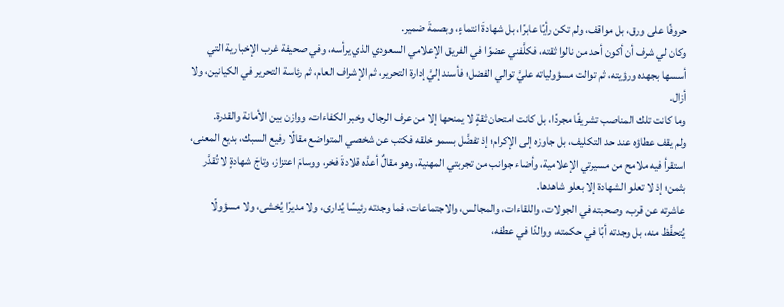حروفًا على ورق، بل مواقف، ولم تكن رأيًا عابرًا، بل شهادةَ انتماءٍ، وبصمةَ ضمير.
وكان لي شرف أن أكون أحد من نالوا ثقته، فكلَّفني عضوًا في الفريق الإعلامي السعودي الذي يرأسه، وفي صحيفة غرب الإخبارية التي أسسها بجهده ورؤيته، ثم توالت مسؤولياته عليَّ توالي الفضل؛ فأسند إليَّ إدارة التحرير، ثم الإشراف العام، ثم رئاسة التحرير في الكيانين، ولا أزال.
وما كانت تلك المناصب تشريفًا مجردًا، بل كانت امتحان ثقةٍ لا يمنحها إلا من عرف الرجال، وخبر الكفاءات، ووازن بين الأمانة والقدرة.
ولم يقف عطاؤه عند حد التكليف، بل جاوزه إلى الإكرام؛ إذ تفضَّل بسمو خلقه فكتب عن شخصي المتواضع مقالًا رفيع السبك، بديع المعنى، استقرأ فيه ملامح من مسيرتي الإعلامية، وأضاء جوانب من تجربتي المهنية، وهو مقالٌ أعدَّه قلادةَ فخر، ووسامَ اعتزاز، وتاجَ شهادةٍ لا تُقدَّر بثمن؛ إذ لا تعلو الشهادة إلا بعلو شاهدها.
عاشرته عن قرب، وصحبته في الجولات، واللقاءات، والمجالس، والاجتماعات، فما وجدته رئيسًا يُدارى، ولا مديرًا يُخشى، ولا مسؤولًا يُتحفَّظ منه، بل وجدته أبًا في حكمته، ووالدًا في عطفه،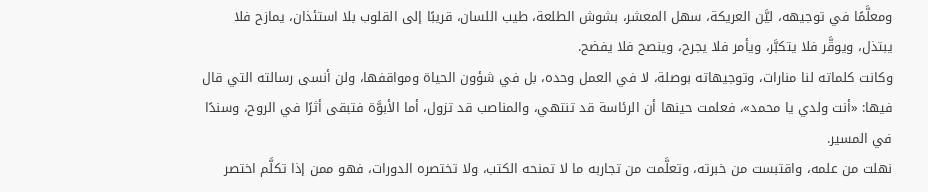ومعلَّمًا في توجيهه، ليَّن العريكة، سهل المعشر، بشوش الطلعة، طيب اللسان، قريبًا إلى القلوب بلا استئذان، يمازح فلا يبتذل، ويوقَّر فلا يتكبَّر، ويأمر فلا يجرح، وينصح فلا يفضح.
وكانت كلماته لنا منارات، وتوجيهاته بوصلة، لا في العمل وحده، بل في شؤون الحياة ومواقفها، ولن أنسى رسالته التي قال فيها: «أنت ولدي يا محمد»، فعلمت حينها أن الرئاسة قد تنتهي، والمناصب قد تزول، أما الأبوَّة فتبقى أثرًا في الروح، وسندًا في المسير.
نهلت من علمه، واقتبست من خبرته، وتعلَّمت من تجاربه ما لا تمنحه الكتب، ولا تختصره الدورات، فهو ممن إذا تكلَّم اختصر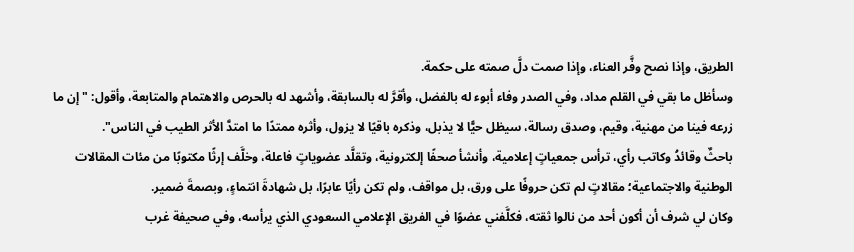الطريق، وإذا نصح وفَّر العناء، وإذا صمت دلَّ صمته على حكمة.
وسأظل ما بقي في القلم مداد، وفي الصدر وفاء أبوء له بالفضل، وأقرَّ له بالسابقة، وأشهد له بالحرص والاهتمام والمتابعة، وأقول: "إن ما زرعه فينا من مهنية، وقيم، وصدق رسالة، سيظل حيًّا لا يذبل، وذكره باقيًا لا يزول، وأثره ممتدًا ما امتدَّ الأثر الطيب في الناس".
باحثٌ وقائدُ وكاتب رأي، ترأس جمعياتٍ إعلامية، وأنشأ صحفًا إلكترونية، وتقلَّد عضوياتٍ فاعلة، وخلَّف إرثًا مكتوبًا من مئات المقالات الوطنية والاجتماعية؛ مقالاتٍ لم تكن حروفًا على ورق، بل مواقف، ولم تكن رأيًا عابرًا، بل شهادةَ انتماءٍ، وبصمةَ ضمير.
وكان لي شرف أن أكون أحد من نالوا ثقته، فكلَّفني عضوًا في الفريق الإعلامي السعودي الذي يرأسه، وفي صحيفة غرب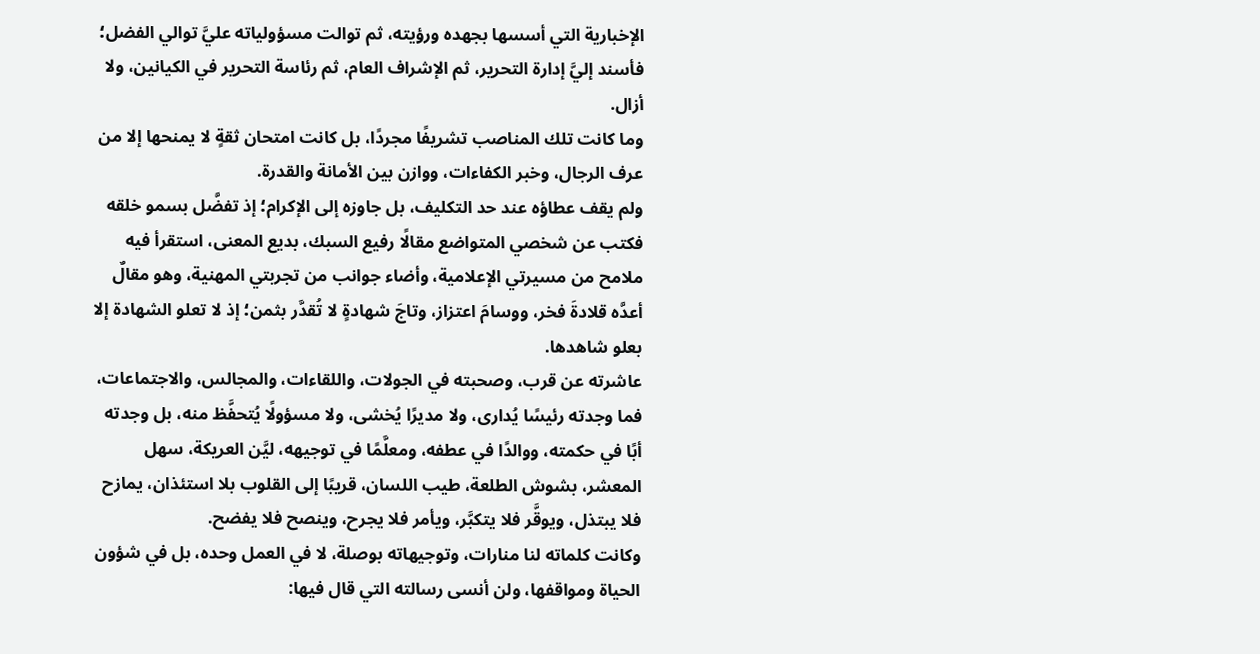الإخبارية التي أسسها بجهده ورؤيته، ثم توالت مسؤولياته عليَّ توالي الفضل؛ فأسند إليَّ إدارة التحرير، ثم الإشراف العام، ثم رئاسة التحرير في الكيانين، ولا أزال.
وما كانت تلك المناصب تشريفًا مجردًا، بل كانت امتحان ثقةٍ لا يمنحها إلا من عرف الرجال، وخبر الكفاءات، ووازن بين الأمانة والقدرة.
ولم يقف عطاؤه عند حد التكليف، بل جاوزه إلى الإكرام؛ إذ تفضَّل بسمو خلقه فكتب عن شخصي المتواضع مقالًا رفيع السبك، بديع المعنى، استقرأ فيه ملامح من مسيرتي الإعلامية، وأضاء جوانب من تجربتي المهنية، وهو مقالٌ أعدَّه قلادةَ فخر، ووسامَ اعتزاز، وتاجَ شهادةٍ لا تُقدَّر بثمن؛ إذ لا تعلو الشهادة إلا بعلو شاهدها.
عاشرته عن قرب، وصحبته في الجولات، واللقاءات، والمجالس، والاجتماعات، فما وجدته رئيسًا يُدارى، ولا مديرًا يُخشى، ولا مسؤولًا يُتحفَّظ منه، بل وجدته أبًا في حكمته، ووالدًا في عطفه، ومعلَّمًا في توجيهه، ليَّن العريكة، سهل المعشر، بشوش الطلعة، طيب اللسان، قريبًا إلى القلوب بلا استئذان، يمازح فلا يبتذل، ويوقَّر فلا يتكبَّر، ويأمر فلا يجرح، وينصح فلا يفضح.
وكانت كلماته لنا منارات، وتوجيهاته بوصلة، لا في العمل وحده، بل في شؤون الحياة ومواقفها، ولن أنسى رسالته التي قال فيها: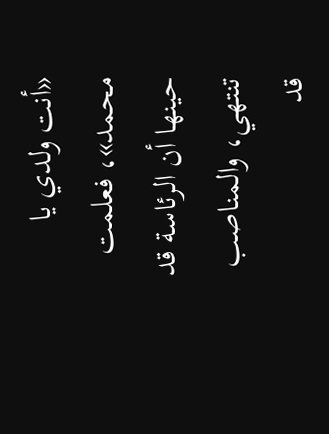«أنت ولدي يا محمد»، فعلمت حينها أن الرئاسة قد تنتهي، والمناصب قد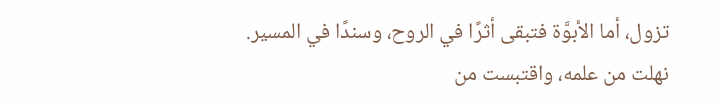تزول، أما الأبوَّة فتبقى أثرًا في الروح، وسندًا في المسير.
نهلت من علمه، واقتبست من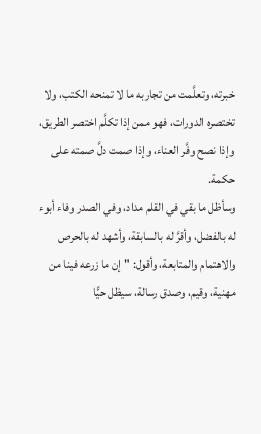خبرته، وتعلَّمت من تجاربه ما لا تمنحه الكتب، ولا تختصره الدورات، فهو ممن إذا تكلَّم اختصر الطريق، وإذا نصح وفَّر العناء، وإذا صمت دلَّ صمته على حكمة.
وسأظل ما بقي في القلم مداد، وفي الصدر وفاء أبوء له بالفضل، وأقرَّ له بالسابقة، وأشهد له بالحرص والاهتمام والمتابعة، وأقول: "إن ما زرعه فينا من مهنية، وقيم، وصدق رسالة، سيظل حيًّا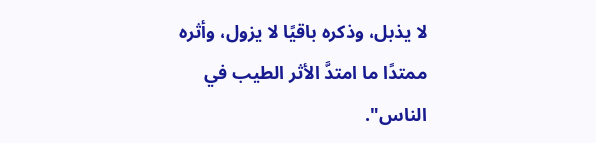لا يذبل، وذكره باقيًا لا يزول، وأثره ممتدًا ما امتدَّ الأثر الطيب في الناس".